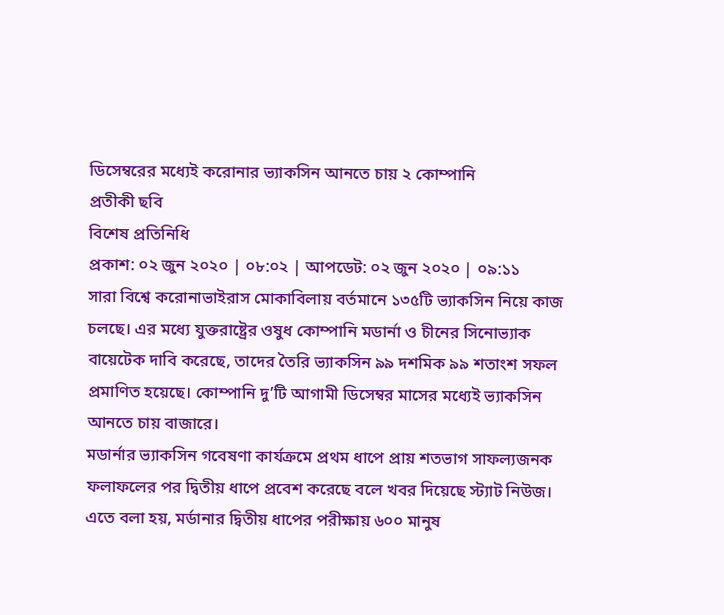ডিসেম্বরের মধ্যেই করোনার ভ্যাকসিন আনতে চায় ২ কোম্পানি
প্রতীকী ছবি
বিশেষ প্রতিনিধি
প্রকাশ: ০২ জুন ২০২০ | ০৮:০২ | আপডেট: ০২ জুন ২০২০ | ০৯:১১
সারা বিশ্বে করোনাভাইরাস মোকাবিলায় বর্তমানে ১৩৫টি ভ্যাকসিন নিয়ে কাজ চলছে। এর মধ্যে যুক্তরাষ্ট্রের ওষুধ কোম্পানি মডার্না ও চীনের সিনোভ্যাক বায়েটেক দাবি করেছে, তাদের তৈরি ভ্যাকসিন ৯৯ দশমিক ৯৯ শতাংশ সফল প্রমাণিত হয়েছে। কোম্পানি দু’টি আগামী ডিসেম্বর মাসের মধ্যেই ভ্যাকসিন আনতে চায় বাজারে।
মডার্নার ভ্যাকসিন গবেষণা কার্যক্রমে প্রথম ধাপে প্রায় শতভাগ সাফল্যজনক ফলাফলের পর দ্বিতীয় ধাপে প্রবেশ করেছে বলে খবর দিয়েছে স্ট্যাট নিউজ। এতে বলা হয়, মর্ডানার দ্বিতীয় ধাপের পরীক্ষায় ৬০০ মানুষ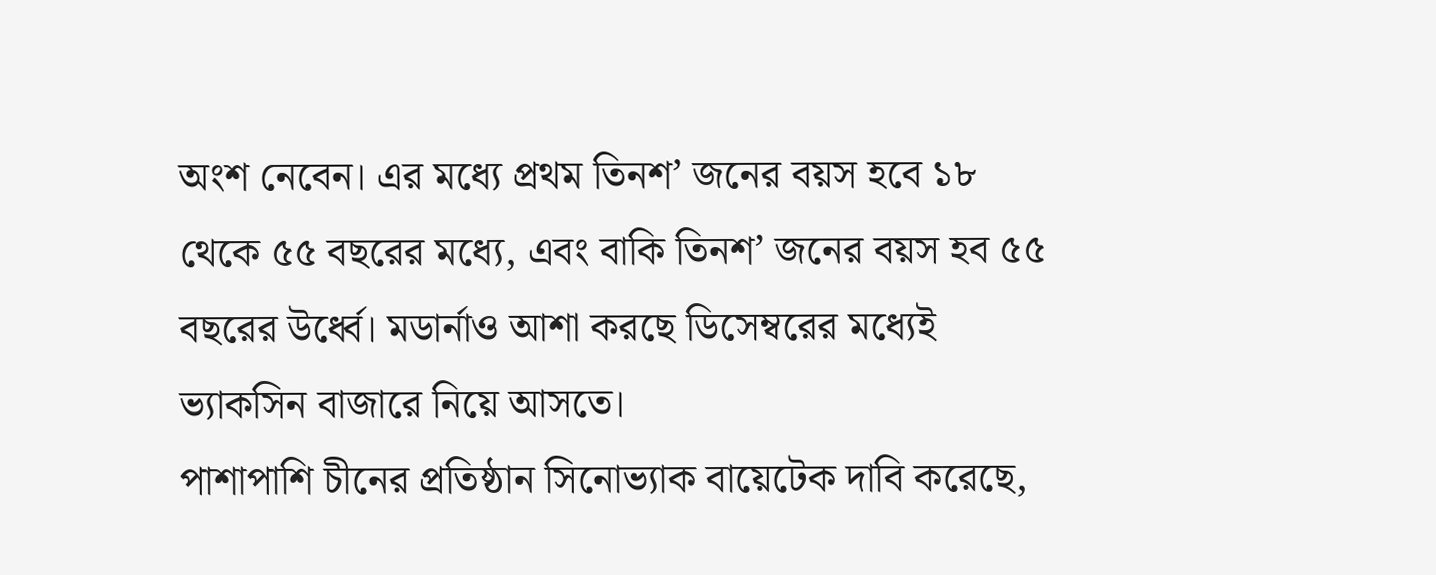অংশ নেবেন। এর মধ্যে প্রথম তিনশ’ জনের বয়স হবে ১৮ থেকে ৫৫ বছরের মধ্যে, এবং বাকি তিনশ’ জনের বয়স হব ৫৫ বছরের উর্ধ্বে। মডার্নাও আশা করছে ডিসেম্বরের মধ্যেই ভ্যাকসিন বাজারে নিয়ে আসতে।
পাশাপাশি চীনের প্রতিষ্ঠান সিনোভ্যাক বায়েটেক দাবি করেছে,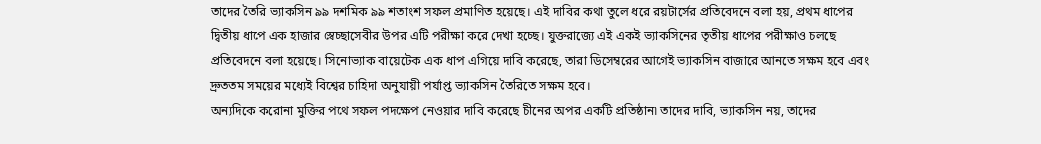তাদের তৈরি ভ্যাকসিন ৯৯ দশমিক ৯৯ শতাংশ সফল প্রমাণিত হয়েছে। এই দাবির কথা তুলে ধরে রয়টার্সের প্রতিবেদনে বলা হয়, প্রথম ধাপের দ্বিতীয় ধাপে এক হাজার স্বেচ্ছাসেবীর উপর এটি পরীক্ষা করে দেখা হচ্ছে। যুক্তরাজ্যে এই একই ভ্যাকসিনের তৃতীয় ধাপের পরীক্ষাও চলছে প্রতিবেদনে বলা হয়েছে। সিনোভ্যাক বায়েটেক এক ধাপ এগিয়ে দাবি করেছে, তারা ডিসেম্বরের আগেই ভ্যাকসিন বাজারে আনতে সক্ষম হবে এবং দ্রুততম সময়ের মধ্যেই বিশ্বের চাহিদা অনুযায়ী পর্যাপ্ত ভ্যাকসিন তৈরিতে সক্ষম হবে।
অন্যদিকে করোনা মুক্তির পথে সফল পদক্ষেপ নেওয়ার দাবি করেছে চীনের অপর একটি প্রতিষ্ঠান৷ তাদের দাবি, ভ্যাকসিন নয়, তাদের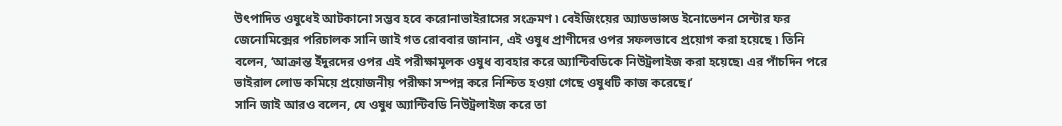উৎপাদিত ওষুধেই আটকানো সম্ভব হবে করোনাভাইরাসের সংক্রমণ ৷ বেইজিংয়ের অ্যাডভান্সড ইনোভেশন সেন্টার ফর জেনোমিক্সের পরিচালক সানি জাই গত রোববার জানান, এই ওষুধ প্রাণীদের ওপর সফলভাবে প্রয়োগ করা হয়েছে ৷ তিনি বলেন, ‘আক্রান্ত ইঁদুরদের ওপর এই পরীক্ষামূলক ওষুধ ব্যবহার করে অ্যান্টিবডিকে নিউট্রলাইজ করা হয়েছে৷ এর পাঁচদিন পরে ভাইরাল লোড কমিয়ে প্রয়োজনীয় পরীক্ষা সম্পন্ন করে নিশ্চিত হওয়া গেছে ওষুধটি কাজ করেছে।’
সানি জাই আরও বলেন, যে ওষুধ অ্যান্টিবডি নিউট্রলাইজ করে তা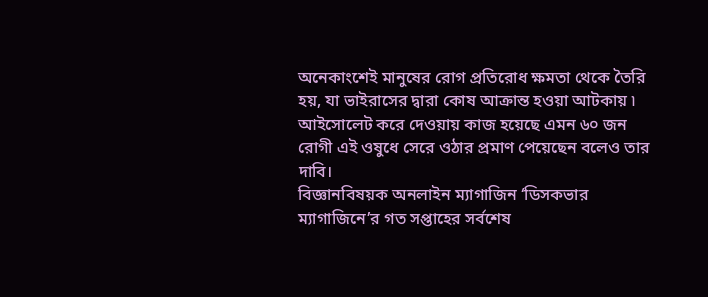অনেকাংশেই মানুষের রোগ প্রতিরোধ ক্ষমতা থেকে তৈরি হয়, যা ভাইরাসের দ্বারা কোষ আক্রান্ত হওয়া আটকায় ৷ আইসোলেট করে দেওয়ায় কাজ হয়েছে এমন ৬০ জন রোগী এই ওষুধে সেরে ওঠার প্রমাণ পেয়েছেন বলেও তার দাবি।
বিজ্ঞানবিষয়ক অনলাইন ম্যাগাজিন ‘ডিসকভার ম্যাগাজিনে’র গত সপ্তাহের সর্বশেষ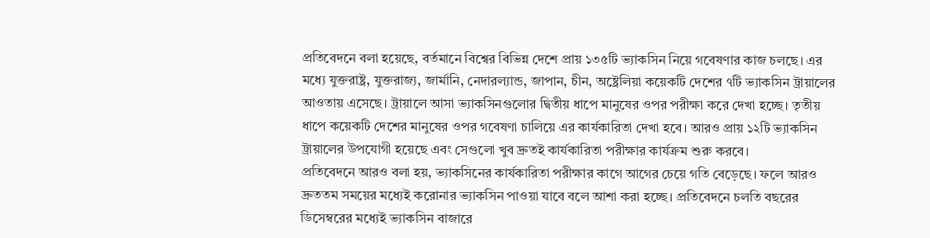প্রতিবেদনে বলা হয়েছে, বর্তমানে বিশ্বের বিভিন্ন দেশে প্রায় ১৩৫টি ভ্যাকসিন নিয়ে গবেষণার কাজ চলছে। এর মধ্যে যুক্তরাষ্ট্র, যুক্তরাজ্য, জার্মানি, নেদারল্যান্ড, জাপান, চীন, অষ্ট্রেলিয়া কয়েকটি দেশের ৭টি ভ্যাকসিন ট্রায়ালের আওতায় এসেছে। ট্রায়ালে আসা ভ্যাকসিনগুলোর দ্বিতীয় ধাপে মানুষের ওপর পরীক্ষা করে দেখা হচ্ছে। তৃতীয় ধাপে কয়েকটি দেশের মানুষের ওপর গবেষণা চালিয়ে এর কার্যকারিতা দেখা হবে। আরও প্রায় ১২টি ভ্যাকসিন ট্রায়ালের উপযোগী হয়েছে এবং সেগুলো খুব দ্রুতই কার্যকারিতা পরীক্ষার কার্যক্রম শুরু করবে।
প্রতিবেদনে আরও বলা হয়, ভ্যাকসিনের কার্যকারিতা পরীক্ষার কাগে আগের চেয়ে গতি বেড়েছে। ফলে আরও দ্রুততম সময়ের মধ্যেই করোনার ভ্যাকসিন পাওয়া যাবে বলে আশা করা হচ্ছে। প্রতিবেদনে চলতি বছরের ডিসেম্বরের মধ্যেই ভ্যাকসিন বাজারে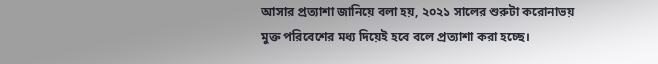আসার প্রত্যাশা জানিয়ে বলা হয়, ২০২১ সালের শুরুটা করোনাভয় মুক্ত পরিবেশের মধ্য দিয়েই হবে বলে প্রত্যাশা করা হচ্ছে।